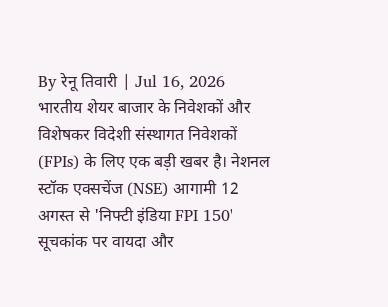By रेनू तिवारी | Jul 16, 2026
भारतीय शेयर बाजार के निवेशकों और विशेषकर विदेशी संस्थागत निवेशकों (FPIs) के लिए एक बड़ी खबर है। नेशनल स्टॉक एक्सचेंज (NSE) आगामी 12 अगस्त से 'निफ्टी इंडिया FPI 150' सूचकांक पर वायदा और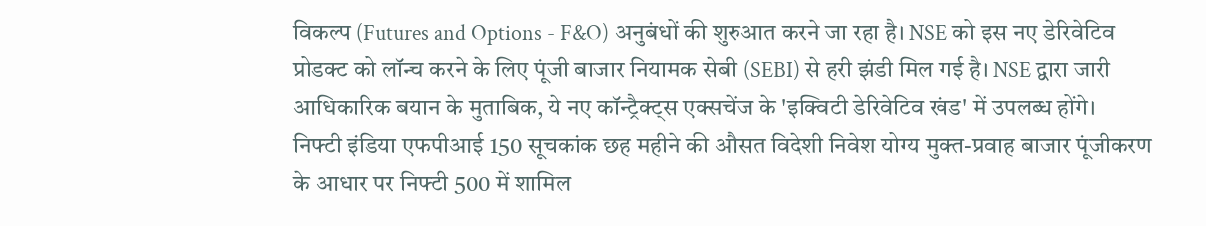विकल्प (Futures and Options - F&O) अनुबंधों की शुरुआत करने जा रहा है। NSE को इस नए डेरिवेटिव प्रोडक्ट को लॉन्च करने के लिए पूंजी बाजार नियामक सेबी (SEBI) से हरी झंडी मिल गई है। NSE द्वारा जारी आधिकारिक बयान के मुताबिक, ये नए कॉन्ट्रैक्ट्स एक्सचेंज के 'इक्विटी डेरिवेटिव खंड' में उपलब्ध होंगे।
निफ्टी इंडिया एफपीआई 150 सूचकांक छह महीने की औसत विदेशी निवेश योग्य मुक्त-प्रवाह बाजार पूंजीकरण के आधार पर निफ्टी 500 में शामिल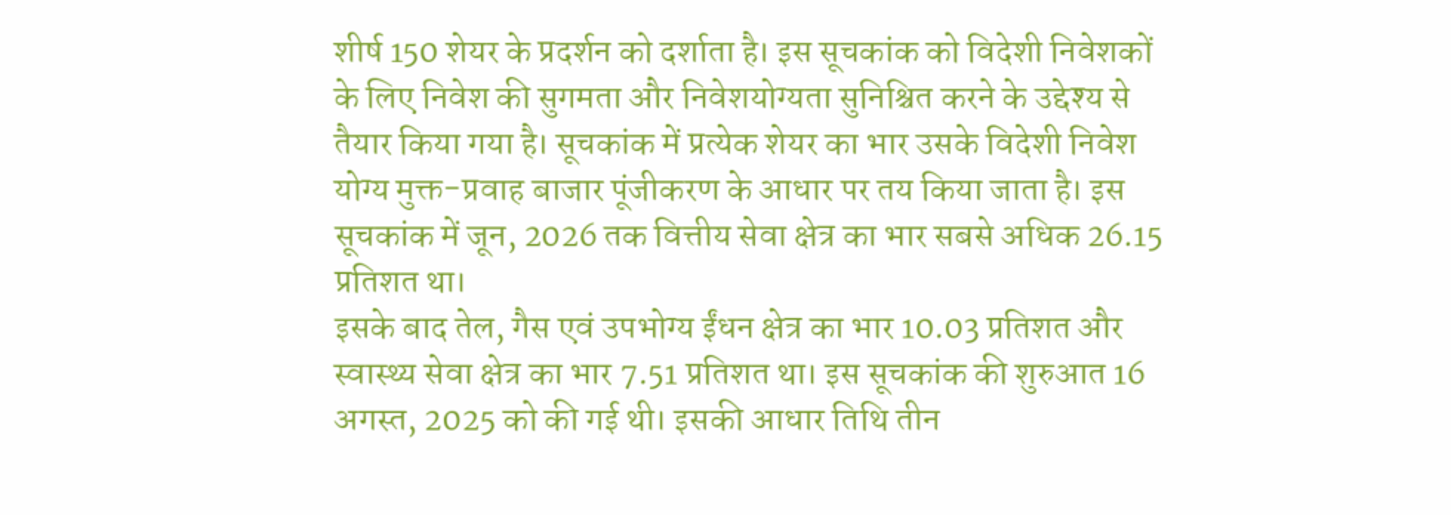शीर्ष 150 शेयर के प्रदर्शन को दर्शाता है। इस सूचकांक को विदेशी निवेशकों के लिए निवेश की सुगमता और निवेशयोग्यता सुनिश्चित करने के उद्देश्य से तैयार किया गया है। सूचकांक में प्रत्येक शेयर का भार उसके विदेशी निवेश योग्य मुक्त-प्रवाह बाजार पूंजीकरण के आधार पर तय किया जाता है। इस सूचकांक में जून, 2026 तक वित्तीय सेवा क्षेत्र का भार सबसे अधिक 26.15 प्रतिशत था।
इसके बाद तेल, गैस एवं उपभोग्य ईंधन क्षेत्र का भार 10.03 प्रतिशत और स्वास्थ्य सेवा क्षेत्र का भार 7.51 प्रतिशत था। इस सूचकांक की शुरुआत 16 अगस्त, 2025 को की गई थी। इसकी आधार तिथि तीन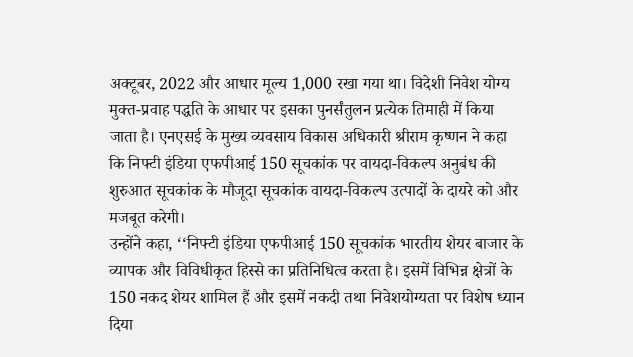अक्टूबर, 2022 और आधार मूल्य 1,000 रखा गया था। विदेशी निवेश योग्य मुक्त-प्रवाह पद्धति के आधार पर इसका पुनर्संतुलन प्रत्येक तिमाही में किया जाता है। एनएसई के मुख्य व्यवसाय विकास अधिकारी श्रीराम कृष्णन ने कहा कि निफ्टी इंडिया एफपीआई 150 सूचकांक पर वायदा-विकल्प अनुबंध की शुरुआत सूचकांक के मौजूदा सूचकांक वायदा-विकल्प उत्पादों के दायरे को और मजबूत करेगी।
उन्होंने कहा, ‘‘निफ्टी इंडिया एफपीआई 150 सूचकांक भारतीय शेयर बाजार के व्यापक और विविधीकृत हिस्से का प्रतिनिधित्व करता है। इसमें विभिन्न क्षेत्रों के 150 नकद शेयर शामिल हैं और इसमें नकदी तथा निवेशयोग्यता पर विशेष ध्यान दिया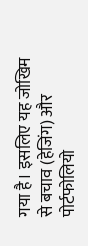गया है। इसलिए यह जोखिम से बचाव (हेजिंग) और पोर्टफोलियो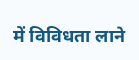में विविधता लाने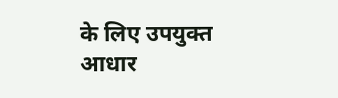के लिए उपयुक्त आधार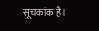सूचकांक है।